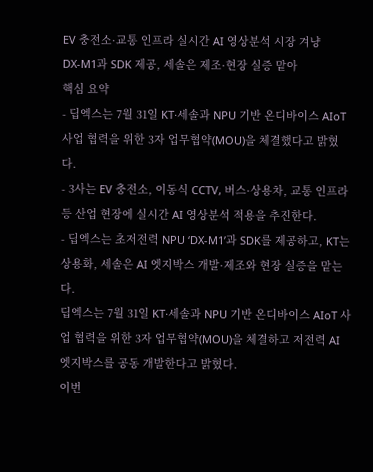EV 충전소·교통 인프라 실시간 AI 영상분석 시장 겨냥
DX-M1과 SDK 제공, 세솔은 제조·현장 실증 맡아
핵심 요약
- 딥엑스는 7월 31일 KT·세솔과 NPU 기반 온디바이스 AIoT 사업 협력을 위한 3자 업무협약(MOU)을 체결했다고 밝혔다.
- 3사는 EV 충전소, 이동식 CCTV, 버스·상용차, 교통 인프라 등 산업 현장에 실시간 AI 영상분석 적용을 추진한다.
- 딥엑스는 초저전력 NPU ‘DX-M1’과 SDK를 제공하고, KT는 상용화, 세솔은 AI 엣지박스 개발·제조와 현장 실증을 맡는다.
딥엑스는 7월 31일 KT·세솔과 NPU 기반 온디바이스 AIoT 사업 협력을 위한 3자 업무협약(MOU)을 체결하고 저전력 AI 엣지박스를 공동 개발한다고 밝혔다.
이번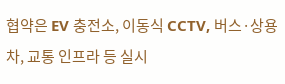협약은 EV 충전소, 이동식 CCTV, 버스·상용차, 교통 인프라 등 실시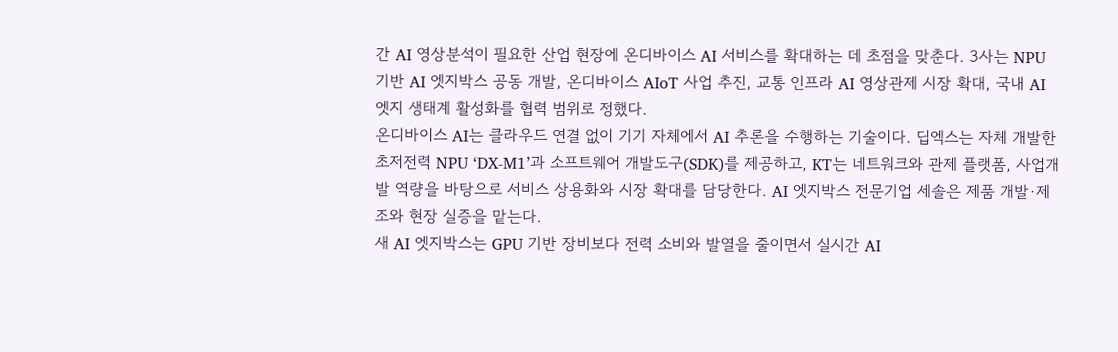간 AI 영상분석이 필요한 산업 현장에 온디바이스 AI 서비스를 확대하는 데 초점을 맞춘다. 3사는 NPU 기반 AI 엣지박스 공동 개발, 온디바이스 AIoT 사업 추진, 교통 인프라 AI 영상관제 시장 확대, 국내 AI 엣지 생태계 활성화를 협력 범위로 정했다.
온디바이스 AI는 클라우드 연결 없이 기기 자체에서 AI 추론을 수행하는 기술이다. 딥엑스는 자체 개발한 초저전력 NPU ‘DX-M1’과 소프트웨어 개발도구(SDK)를 제공하고, KT는 네트워크와 관제 플랫폼, 사업개발 역량을 바탕으로 서비스 상용화와 시장 확대를 담당한다. AI 엣지박스 전문기업 세솔은 제품 개발·제조와 현장 실증을 맡는다.
새 AI 엣지박스는 GPU 기반 장비보다 전력 소비와 발열을 줄이면서 실시간 AI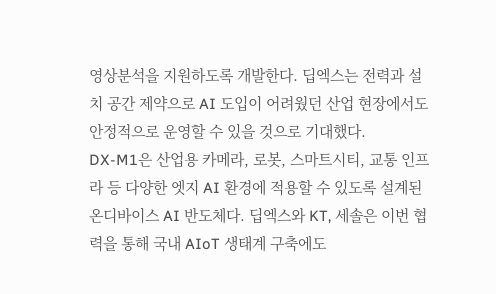영상분석을 지원하도록 개발한다. 딥엑스는 전력과 설치 공간 제약으로 AI 도입이 어려웠던 산업 현장에서도 안정적으로 운영할 수 있을 것으로 기대했다.
DX-M1은 산업용 카메라, 로봇, 스마트시티, 교통 인프라 등 다양한 엣지 AI 환경에 적용할 수 있도록 설계된 온디바이스 AI 반도체다. 딥엑스와 KT, 세솔은 이번 협력을 통해 국내 AIoT 생태계 구축에도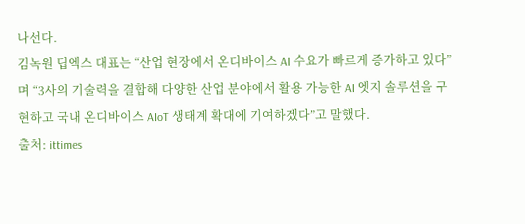나선다.
김녹원 딥엑스 대표는 “산업 현장에서 온디바이스 AI 수요가 빠르게 증가하고 있다”며 “3사의 기술력을 결합해 다양한 산업 분야에서 활용 가능한 AI 엣지 솔루션을 구현하고 국내 온디바이스 AIoT 생태계 확대에 기여하겠다”고 말했다.
출처: ittimes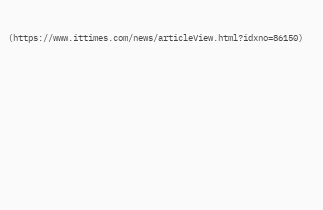(https://www.ittimes.com/news/articleView.html?idxno=86150)